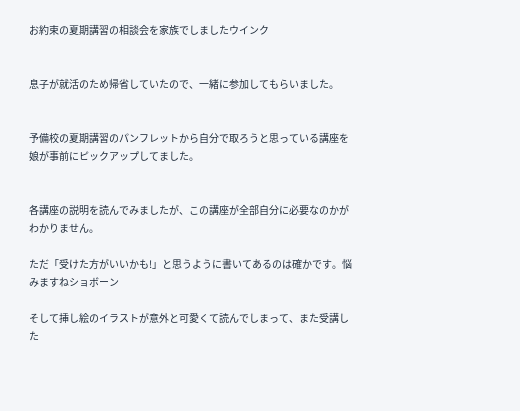お約束の夏期講習の相談会を家族でしましたウインク


息子が就活のため帰省していたので、一緒に参加してもらいました。


予備校の夏期講習のパンフレットから自分で取ろうと思っている講座を娘が事前にピックアップしてました。


各講座の説明を読んでみましたが、この講座が全部自分に必要なのかがわかりません。

ただ「受けた方がいいかも!」と思うように書いてあるのは確かです。悩みますねショボーン

そして挿し絵のイラストが意外と可愛くて読んでしまって、また受講した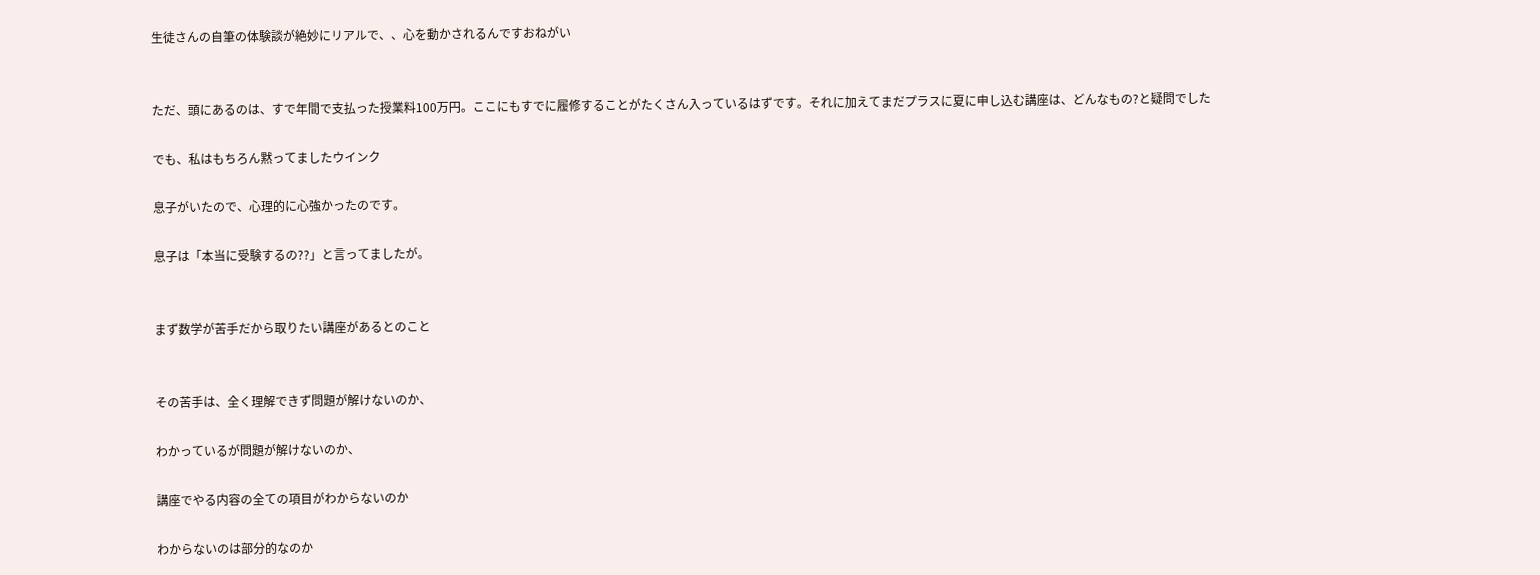生徒さんの自筆の体験談が絶妙にリアルで、、心を動かされるんですおねがい


ただ、頭にあるのは、すで年間で支払った授業料100万円。ここにもすでに履修することがたくさん入っているはずです。それに加えてまだプラスに夏に申し込む講座は、どんなもの?と疑問でした

でも、私はもちろん黙ってましたウインク

息子がいたので、心理的に心強かったのです。

息子は「本当に受験するの??」と言ってましたが。


まず数学が苦手だから取りたい講座があるとのこと


その苦手は、全く理解できず問題が解けないのか、

わかっているが問題が解けないのか、

講座でやる内容の全ての項目がわからないのか

わからないのは部分的なのか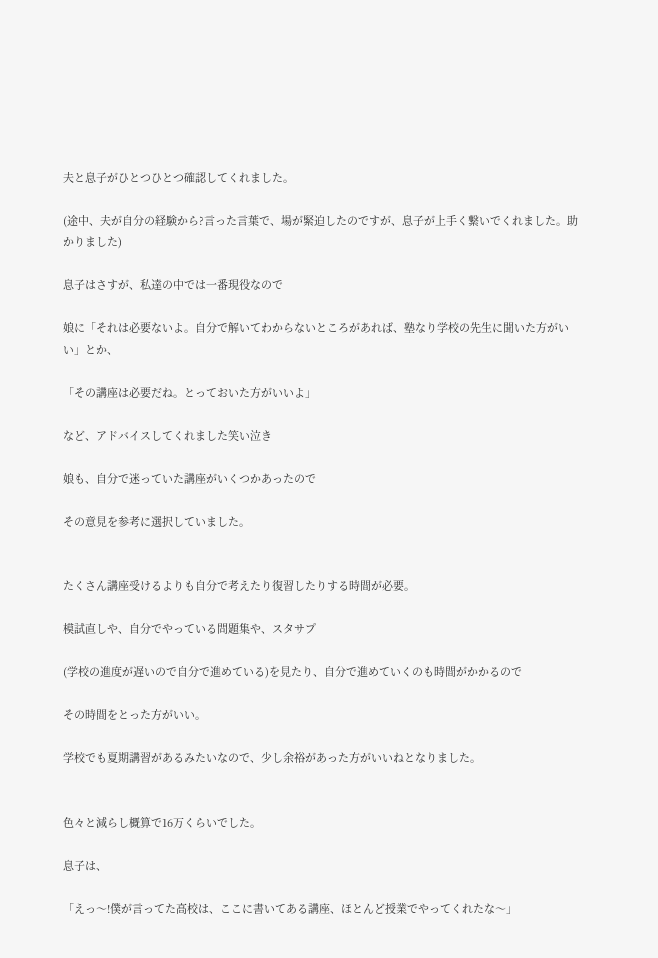夫と息子がひとつひとつ確認してくれました。

(途中、夫が自分の経験から?言った言葉で、場が緊迫したのですが、息子が上手く繋いでくれました。助かりました)

息子はさすが、私達の中では一番現役なので

娘に「それは必要ないよ。自分で解いてわからないところがあれば、塾なり学校の先生に聞いた方がいい」とか、

「その講座は必要だね。とっておいた方がいいよ」

など、アドバイスしてくれました笑い泣き

娘も、自分で迷っていた講座がいくつかあったので

その意見を参考に選択していました。


たくさん講座受けるよりも自分で考えたり復習したりする時間が必要。

模試直しや、自分でやっている問題集や、スタサプ

(学校の進度が遅いので自分で進めている)を見たり、自分で進めていくのも時間がかかるので

その時間をとった方がいい。

学校でも夏期講習があるみたいなので、少し余裕があった方がいいねとなりました。


色々と減らし概算で16万くらいでした。

息子は、

「えっ〜!僕が言ってた高校は、ここに書いてある講座、ほとんど授業でやってくれたな〜」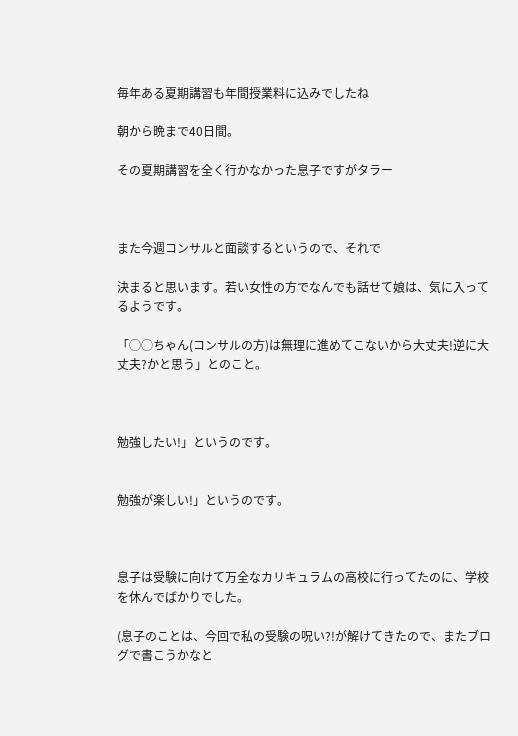毎年ある夏期講習も年間授業料に込みでしたね

朝から晩まで40日間。

その夏期講習を全く行かなかった息子ですがタラー



また今週コンサルと面談するというので、それで

決まると思います。若い女性の方でなんでも話せて娘は、気に入ってるようです。

「◯◯ちゃん(コンサルの方)は無理に進めてこないから大丈夫!逆に大丈夫?かと思う」とのこと。



勉強したい!」というのです。


勉強が楽しい!」というのです。



息子は受験に向けて万全なカリキュラムの高校に行ってたのに、学校を休んでばかりでした。

(息子のことは、今回で私の受験の呪い?!が解けてきたので、またブログで書こうかなと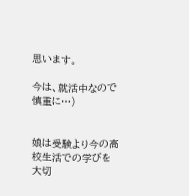思います。

今は、就活中なので慎重に…)


娘は受験より今の高校生活での学びを大切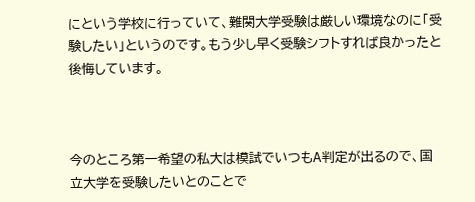にという学校に行っていて、難関大学受験は厳しい環境なのに「受験したい」というのです。もう少し早く受験シフトすれば良かったと後悔しています。



今のところ第一希望の私大は模試でいつもA判定が出るので、国立大学を受験したいとのことで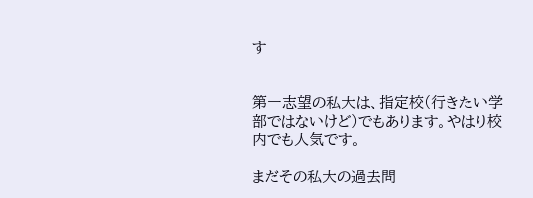す


第一志望の私大は、指定校(行きたい学部ではないけど)でもあります。やはり校内でも人気です。

まだその私大の過去問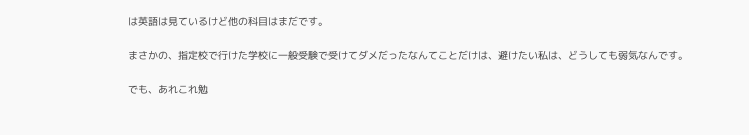は英語は見ているけど他の科目はまだです。

まさかの、指定校で行けた学校に一般受験で受けてダメだったなんてことだけは、避けたい私は、どうしても弱気なんです。

でも、あれこれ勉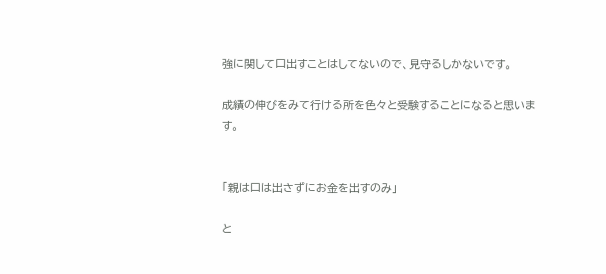強に関して口出すことはしてないので、見守るしかないです。

成績の伸びをみて行ける所を色々と受験することになると思います。


「親は口は出さずにお金を出すのみ」

と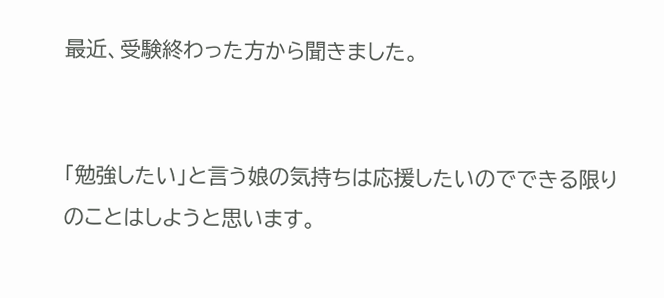最近、受験終わった方から聞きました。


「勉強したい」と言う娘の気持ちは応援したいのでできる限りのことはしようと思います。